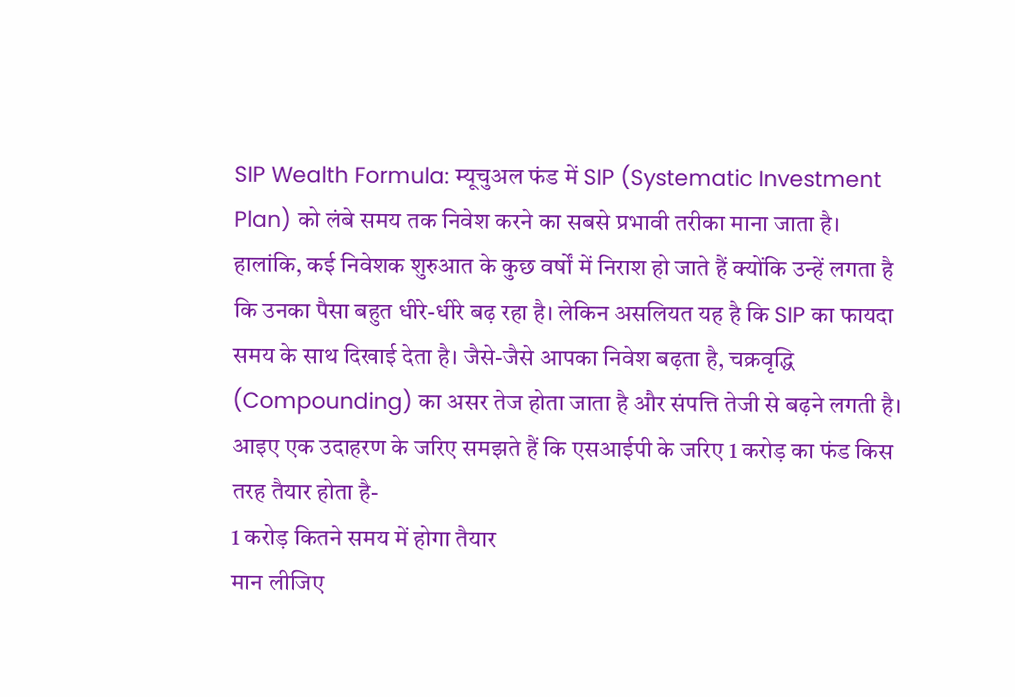SIP Wealth Formula: म्यूचुअल फंड में SIP (Systematic Investment Plan) को लंबे समय तक निवेश करने का सबसे प्रभावी तरीका माना जाता है। हालांकि, कई निवेशक शुरुआत के कुछ वर्षों में निराश हो जाते हैं क्योंकि उन्हें लगता है कि उनका पैसा बहुत धीरे-धीरे बढ़ रहा है। लेकिन असलियत यह है कि SIP का फायदा समय के साथ दिखाई देता है। जैसे-जैसे आपका निवेश बढ़ता है, चक्रवृद्धि (Compounding) का असर तेज होता जाता है और संपत्ति तेजी से बढ़ने लगती है। आइए एक उदाहरण के जरिए समझते हैं कि एसआईपी के जरिए 1 करोड़ का फंड किस तरह तैयार होता है-
1 करोड़ कितने समय में होगा तैयार
मान लीजिए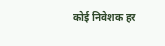कोई निवेशक हर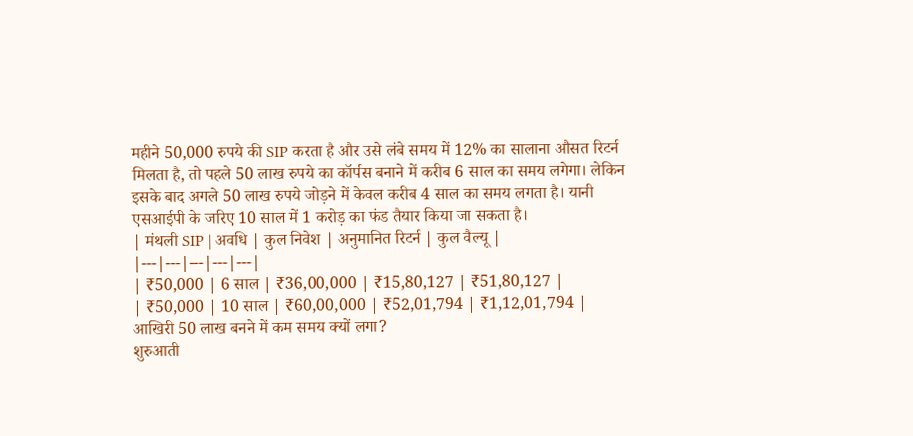महीने 50,000 रुपये की SIP करता है और उसे लंबे समय में 12% का सालाना औसत रिटर्न मिलता है, तो पहले 50 लाख रुपये का कॉर्पस बनाने में करीब 6 साल का समय लगेगा। लेकिन इसके बाद अगले 50 लाख रुपये जोड़ने में केवल करीब 4 साल का समय लगता है। यानी एसआईपी के जरिए 10 साल में 1 करोड़ का फंड तैयार किया जा सकता है।
| मंथली SIP | अवधि | कुल निवेश | अनुमानित रिटर्न | कुल वैल्यू |
|---|---|---|---|---|
| ₹50,000 | 6 साल | ₹36,00,000 | ₹15,80,127 | ₹51,80,127 |
| ₹50,000 | 10 साल | ₹60,00,000 | ₹52,01,794 | ₹1,12,01,794 |
आखिरी 50 लाख बनने में कम समय क्यों लगा?
शुरुआती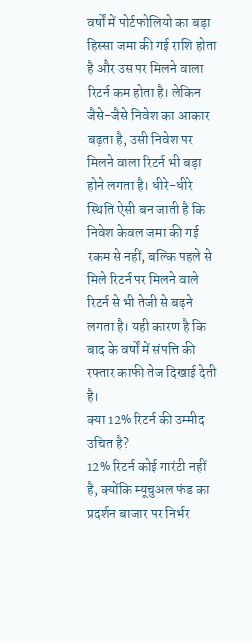वर्षों में पोर्टफोलियो का बड़ा हिस्सा जमा की गई राशि होता है और उस पर मिलने वाला रिटर्न कम होता है। लेकिन जैसे-जैसे निवेश का आकार बढ़ता है, उसी निवेश पर मिलने वाला रिटर्न भी बड़ा होने लगता है। धीरे-धीरे स्थिति ऐसी बन जाती है कि निवेश केवल जमा की गई रकम से नहीं, बल्कि पहले से मिले रिटर्न पर मिलने वाले रिटर्न से भी तेजी से बढ़ने लगता है। यही कारण है कि बाद के वर्षों में संपत्ति की रफ्तार काफी तेज दिखाई देती है।
क्या 12% रिटर्न की उम्मीद उचित है?
12% रिटर्न कोई गारंटी नहीं है, क्योंकि म्यूचुअल फंड का प्रदर्शन बाजार पर निर्भर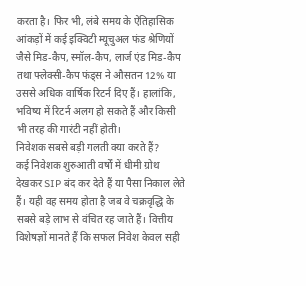करता है। फिर भी, लंबे समय के ऐतिहासिक आंकड़ों में कई इक्विटी म्यूचुअल फंड श्रेणियों जैसे मिड-कैप, स्मॉल-कैप, लार्ज एंड मिड-कैप तथा फ्लेक्सी-कैप फंड्स ने औसतन 12% या उससे अधिक वार्षिक रिटर्न दिए हैं। हालांकि, भविष्य में रिटर्न अलग हो सकते हैं और किसी भी तरह की गारंटी नहीं होती।
निवेशक सबसे बड़ी गलती क्या करते हैं?
कई निवेशक शुरुआती वर्षों में धीमी ग्रोथ देखकर SIP बंद कर देते हैं या पैसा निकाल लेते हैं। यही वह समय होता है जब वे चक्रवृद्धि के सबसे बड़े लाभ से वंचित रह जाते हैं। वित्तीय विशेषज्ञों मानते हैं कि सफल निवेश केवल सही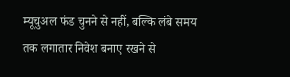म्यूचुअल फंड चुनने से नहीं, बल्कि लंबे समय तक लगातार निवेश बनाए रखने से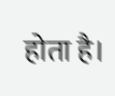होता है।